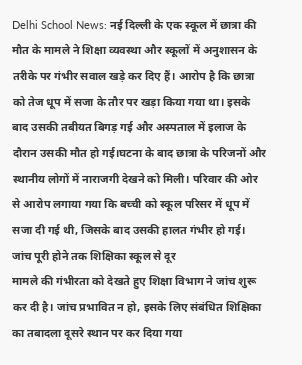Delhi School News: नई दिल्ली के एक स्कूल में छात्रा की मौत के मामले ने शिक्षा व्यवस्था और स्कूलों में अनुशासन के तरीके पर गंभीर सवाल खड़े कर दिए हैं। आरोप है कि छात्रा को तेज धूप में सजा के तौर पर खड़ा किया गया था। इसके बाद उसकी तबीयत बिगड़ गई और अस्पताल में इलाज के दौरान उसकी मौत हो गई।घटना के बाद छात्रा के परिजनों और स्थानीय लोगों में नाराजगी देखने को मिली। परिवार की ओर से आरोप लगाया गया कि बच्ची को स्कूल परिसर में धूप में सजा दी गई थी, जिसके बाद उसकी हालत गंभीर हो गई।
जांच पूरी होने तक शिक्षिका स्कूल से दूर
मामले की गंभीरता को देखते हुए शिक्षा विभाग ने जांच शुरू कर दी है। जांच प्रभावित न हो, इसके लिए संबंधित शिक्षिका का तबादला दूसरे स्थान पर कर दिया गया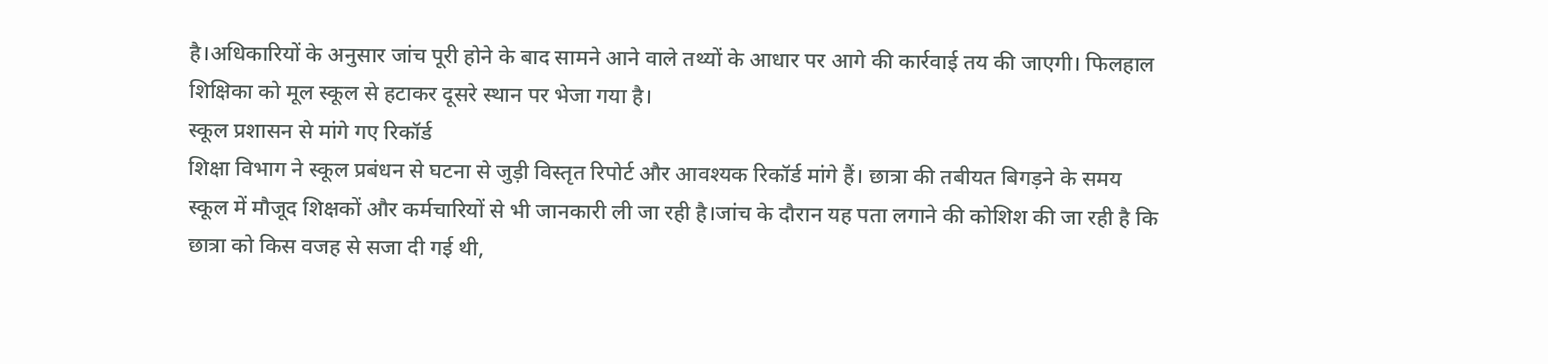है।अधिकारियों के अनुसार जांच पूरी होने के बाद सामने आने वाले तथ्यों के आधार पर आगे की कार्रवाई तय की जाएगी। फिलहाल शिक्षिका को मूल स्कूल से हटाकर दूसरे स्थान पर भेजा गया है।
स्कूल प्रशासन से मांगे गए रिकॉर्ड
शिक्षा विभाग ने स्कूल प्रबंधन से घटना से जुड़ी विस्तृत रिपोर्ट और आवश्यक रिकॉर्ड मांगे हैं। छात्रा की तबीयत बिगड़ने के समय स्कूल में मौजूद शिक्षकों और कर्मचारियों से भी जानकारी ली जा रही है।जांच के दौरान यह पता लगाने की कोशिश की जा रही है कि छात्रा को किस वजह से सजा दी गई थी,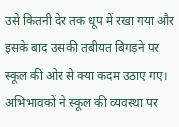उसे कितनी देर तक धूप में रखा गया और इसके बाद उसकी तबीयत बिगड़ने पर स्कूल की ओर से क्या कदम उठाए गए।
अभिभावकों ने स्कूल की व्यवस्था पर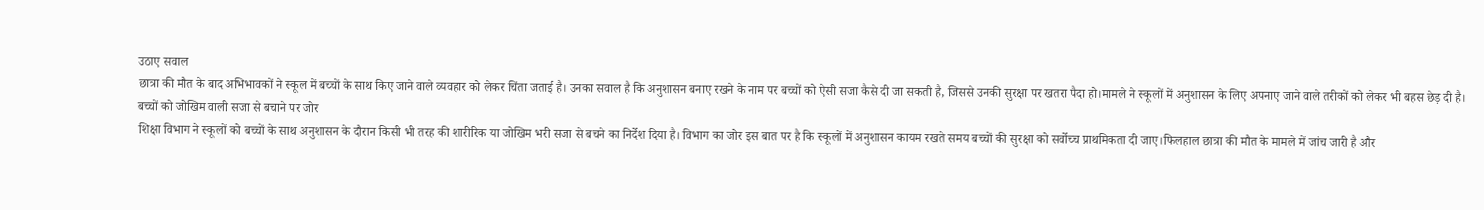उठाए सवाल
छात्रा की मौत के बाद अभिभावकों ने स्कूल में बच्चों के साथ किए जाने वाले व्यवहार को लेकर चिंता जताई है। उनका सवाल है कि अनुशासन बनाए रखने के नाम पर बच्चों को ऐसी सजा कैसे दी जा सकती है, जिससे उनकी सुरक्षा पर खतरा पैदा हो।मामले ने स्कूलों में अनुशासन के लिए अपनाए जाने वाले तरीकों को लेकर भी बहस छेड़ दी है।
बच्चों को जोखिम वाली सजा से बचाने पर जोर
शिक्षा विभाग ने स्कूलों को बच्चों के साथ अनुशासन के दौरान किसी भी तरह की शारीरिक या जोखिम भरी सजा से बचने का निर्देश दिया है। विभाग का जोर इस बात पर है कि स्कूलों में अनुशासन कायम रखते समय बच्चों की सुरक्षा को सर्वोच्च प्राथमिकता दी जाए।फिलहाल छात्रा की मौत के मामले में जांच जारी है और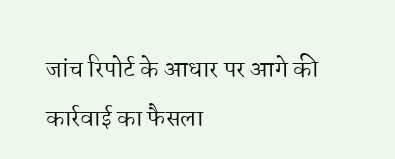जांच रिपोर्ट के आधार पर आगे की कार्रवाई का फैसला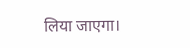लिया जाएगा।